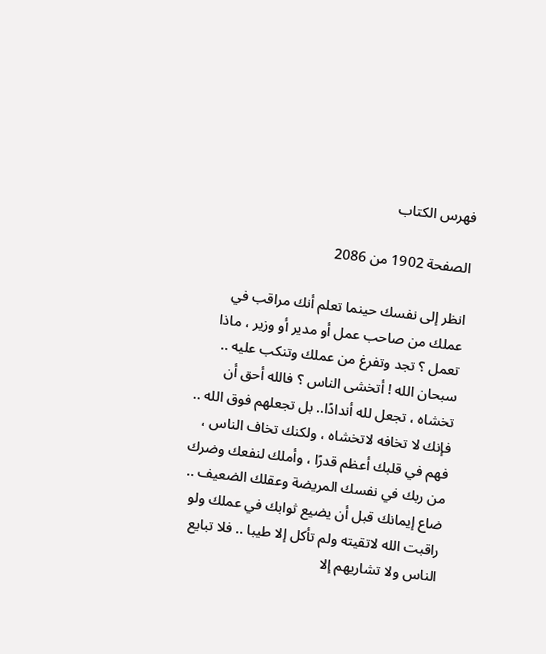فهرس الكتاب

الصفحة 1902 من 2086

انظر إلى نفسك حينما تعلم أنك مراقب في عملك من صاحب عمل أو مدير أو وزير ، ماذا تعمل ؟ تجد وتفرغ من عملك وتنكب عليه .. سبحان الله ! أتخشى الناس ؟ فالله أحق أن تخشاه ، تجعل لله أندادًا.. بل تجعلهم فوق الله .. فإنك لا تخافه لاتخشاه ، ولكنك تخاف الناس ، فهم في قلبك أعظم قدرًا ، وأملك لنفعك وضرك من ربك في نفسك المريضة وعقلك الضعيف .. ضاع إيمانك قبل أن يضيع ثوابك في عملك ولو راقبت الله لاتقيته ولم تأكل إلا طيبا .. فلا تبايع الناس ولا تشاريهم إلا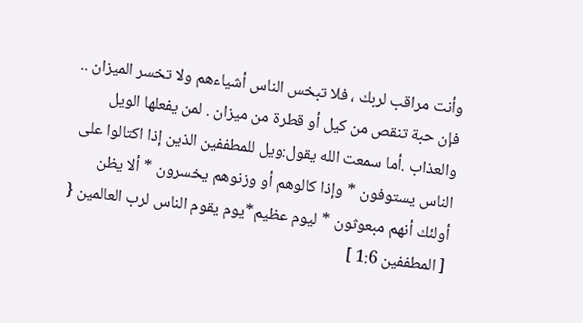وأنت مراقب لربك ، فلا تبخس الناس أشياءهم ولا تخسر الميزان .. فإن حبة تنقص من كيل أو قطرة من ميزان . لمن يفعلها الويل والعذاب .أما سمعت الله يقول:ويل للمطففين الذين إذا اكتالوا على الناس يستوفون * وإذا كالوهم أو وزنوهم يخسرون * ألا يظن أولئك أنهم مبعوثون * ليوم عظيم*يوم يقوم الناس لرب العالمين { [ المطففين 1:6 ]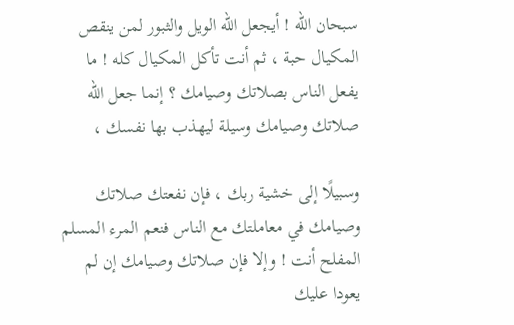سبحان الله ! أيجعل الله الويل والثبور لمن ينقص المكيال حبة ، ثم أنت تأكل المكيال كله ! ما يفعل الناس بصلاتك وصيامك ؟ إنما جعل الله صلاتك وصيامك وسيلة ليهذب بها نفسك ،

وسبيلًا إلى خشية ربك ، فإن نفعتك صلاتك وصيامك في معاملتك مع الناس فنعم المرء المسلم المفلح أنت ! وإلا فإن صلاتك وصيامك إن لم يعودا عليك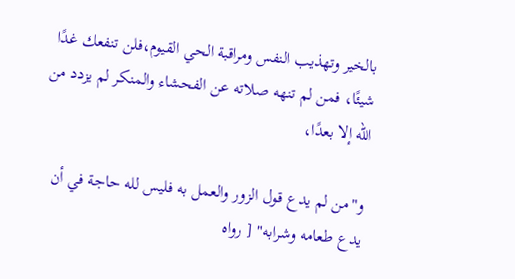بالخير وتهذيب النفس ومراقبة الحي القيوم،فلن تنفعك غدًا شيئًا، فمن لم تنهه صلاته عن الفحشاء والمنكر لم يزدد من الله إلا بعدًا،

و"من لم يدع قول الزور والعمل به فليس لله حاجة في أن يدع طعامه وشرابه" [ رواه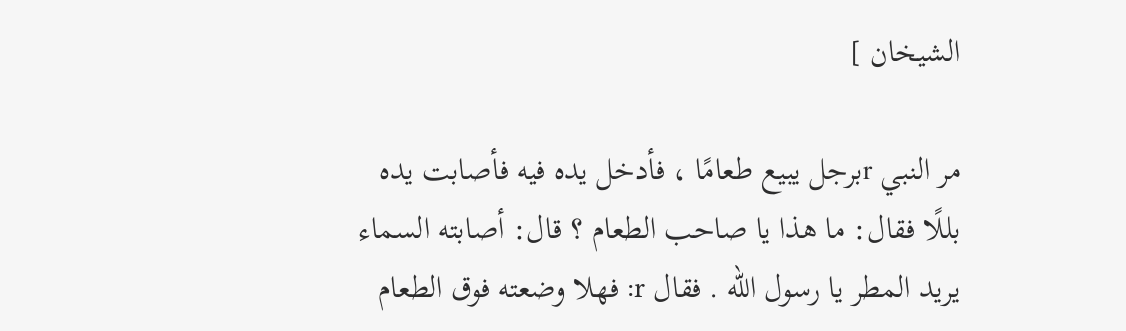الشيخان ]

مر النبي rبرجل يبيع طعامًا ، فأدخل يده فيه فأصابت يده بللًا فقال: ما هذا يا صاحب الطعام ؟ قال: أصابته السماء يريد المطر يا رسول الله . فقال r: فهلا وضعته فوق الطعام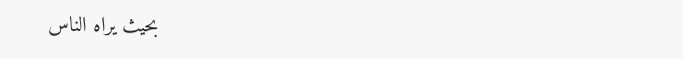بحيث يراه الناس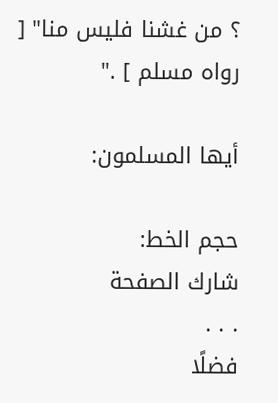؟ من غشنا فليس منا" [ رواه مسلم ] ."

أيها المسلمون:

حجم الخط:
شارك الصفحة
. . .
فضلًا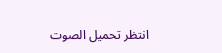انتظر تحميل الصوت